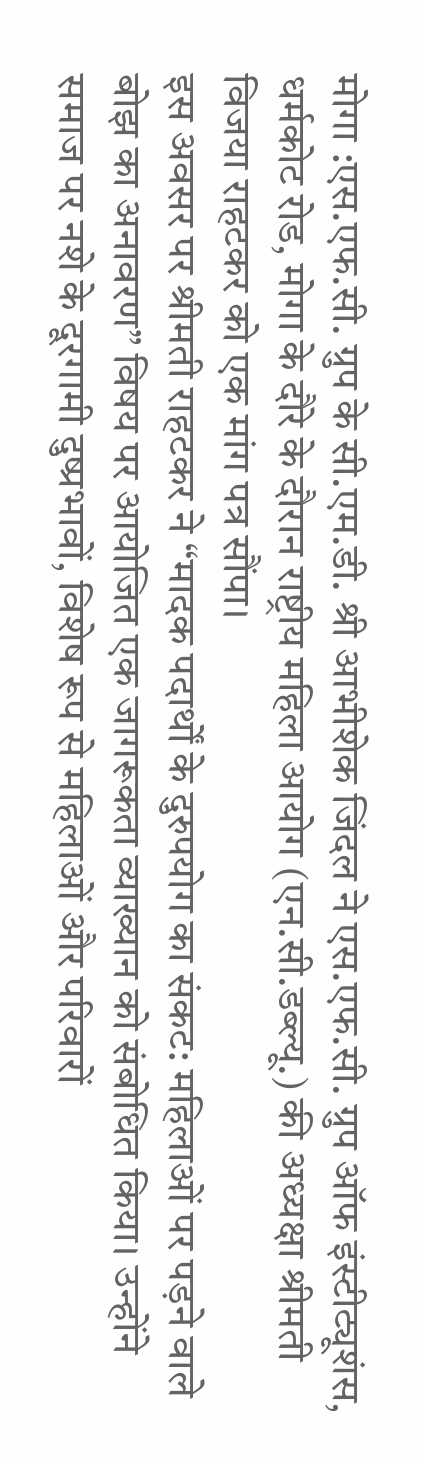मोगा :एस.एफ.सी. ग्रुप के सी.एम.डी. श्री आभीशेक जिंदल ने एस.एफ.सी. ग्रुप ऑफ इंस्टीट्यूशंस, धर्मकोट रोड, मोगा के दौरे के दौरान राष्ट्रीय महिला आयोग (एन.सी.डब्ल्यू.) की अध्यक्षा श्रीमती विजया राहटकर को एक मांग पत्र सौंपा।
इस अवसर पर श्रीमती राहटकर ने “मादक पदार्थों के दुरुपयोग का संकट: महिलाओं पर पड़ने वाले बोझ का अनावरण” विषय पर आयोजित एक जागरूकता व्याख्यान को संबोधित किया। उन्होंने समाज पर नशे के दूरगामी दुष्प्रभावों, विशेष रूप से महिलाओं और परिवारों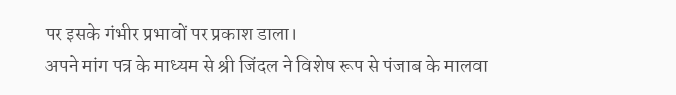पर इसके गंभीर प्रभावों पर प्रकाश डाला।
अपने मांग पत्र के माध्यम से श्री जिंदल ने विशेष रूप से पंजाब के मालवा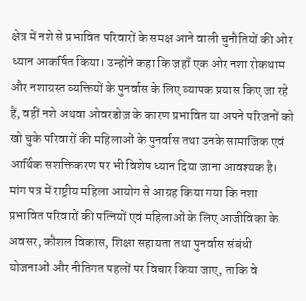क्षेत्र में नशे से प्रभावित परिवारों के समक्ष आने वाली चुनौतियों की ओर ध्यान आकर्षित किया। उन्होंने कहा कि जहाँ एक ओर नशा रोकथाम और नशाग्रस्त व्यक्तियों के पुनर्वास के लिए व्यापक प्रयास किए जा रहे हैं, वहीं नशे अथवा ओवरडोज़ के कारण प्रभावित या अपने परिजनों को खो चुके परिवारों की महिलाओं के पुनर्वास तथा उनके सामाजिक एवं आर्थिक सशक्तिकरण पर भी विशेष ध्यान दिया जाना आवश्यक है।
मांग पत्र में राष्ट्रीय महिला आयोग से आग्रह किया गया कि नशा प्रभावित परिवारों की पत्नियों एवं महिलाओं के लिए आजीविका के अवसर, कौशल विकास, शिक्षा सहायता तथा पुनर्वास संबंधी योजनाओं और नीतिगत पहलों पर विचार किया जाए, ताकि वे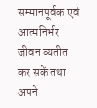सम्मानपूर्वक एवं आत्मनिर्भर जीवन व्यतीत कर सकें तथा अपने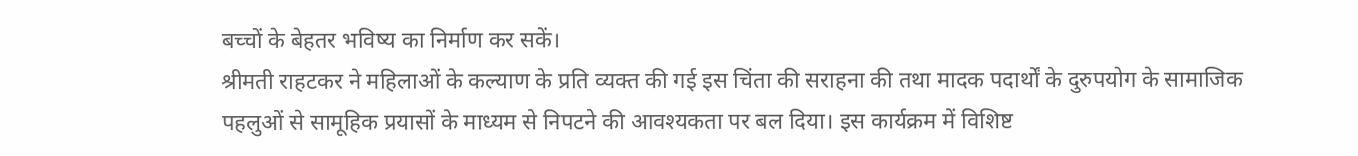बच्चों के बेहतर भविष्य का निर्माण कर सकें।
श्रीमती राहटकर ने महिलाओं के कल्याण के प्रति व्यक्त की गई इस चिंता की सराहना की तथा मादक पदार्थों के दुरुपयोग के सामाजिक पहलुओं से सामूहिक प्रयासों के माध्यम से निपटने की आवश्यकता पर बल दिया। इस कार्यक्रम में विशिष्ट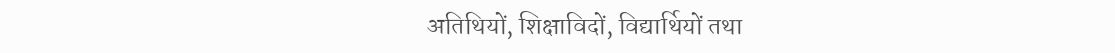अतिथियों, शिक्षाविदों, विद्यार्थियों तथा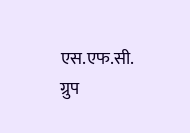एस.एफ.सी. ग्रुप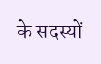के सदस्यों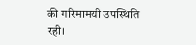की गरिमामयी उपस्थिति रही।